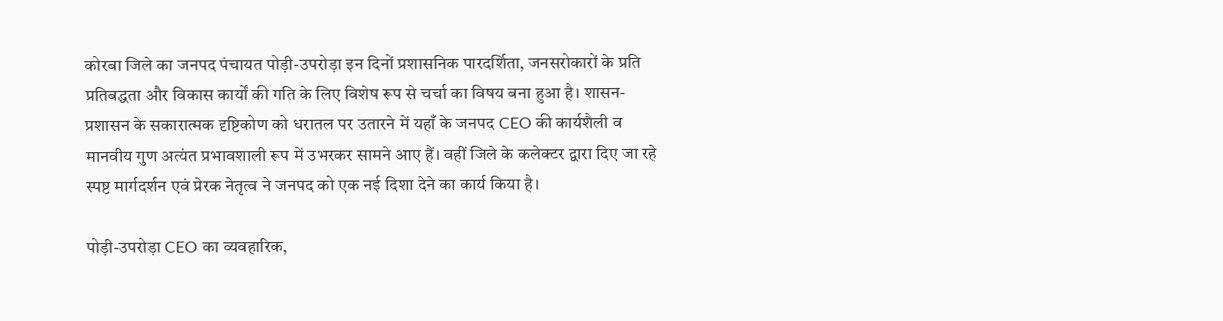कोरबा जिले का जनपद पंचायत पोड़ी-उपरोड़ा इन दिनों प्रशासनिक पारदर्शिता, जनसरोकारों के प्रति प्रतिबद्धता और विकास कार्यों की गति के लिए विशेष रूप से चर्चा का विषय बना हुआ है। शासन-प्रशासन के सकारात्मक दृष्टिकोण को धरातल पर उतारने में यहाँ के जनपद CEO की कार्यशैली व मानवीय गुण अत्यंत प्रभावशाली रूप में उभरकर सामने आए हैं। वहीं जिले के कलेक्टर द्वारा दिए जा रहे स्पष्ट मार्गदर्शन एवं प्रेरक नेतृत्व ने जनपद को एक नई दिशा देने का कार्य किया है।

पोड़ी-उपरोड़ा CEO का व्यवहारिक,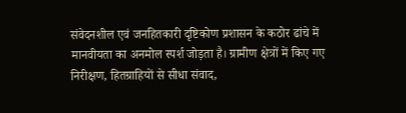संवेदनशील एवं जनहितकारी दृष्टिकोण प्रशासन के कठोर ढांचे में मानवीयता का अनमोल स्पर्श जोड़ता है। ग्रामीण क्षेत्रों में किए गए निरीक्षण, हितग्राहियों से सीधा संवाद,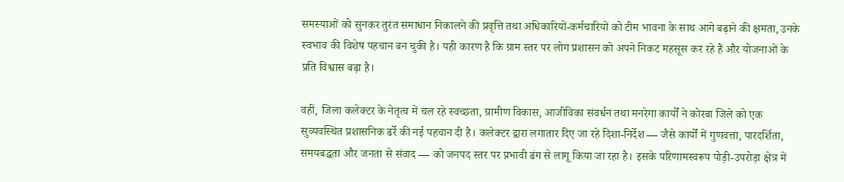समस्याओं को सुनकर तुरंत समाधान निकालने की प्रवृत्ति तथा अधिकारियों-कर्मचारियों को टीम भावना के साथ आगे बढ़ाने की क्षमता, उनके स्वभाव की विशेष पहचान बन चुकी है। यही कारण है कि ग्राम स्तर पर लोग प्रशासन को अपने निकट महसूस कर रहे हैं और योजनाओं के प्रति विश्वास बढ़ा है।

वहीं, जिला कलेक्टर के नेतृत्व में चल रहे स्वच्छता, ग्रामीण विकास, आजीविका संवर्धन तथा मनरेगा कार्यों ने कोरबा जिले को एक सुव्यवस्थित प्रशासनिक ढर्रे की नई पहचान दी है। कलेक्टर द्वारा लगातार दिए जा रहे दिशा-निर्देश — जैसे कार्यों में गुणवत्ता, पारदर्शिता, समयबद्धता और जनता से संवाद — को जनपद स्तर पर प्रभावी ढंग से लागू किया जा रहा है। इसके परिणामस्वरूप पोड़ी-उपरोड़ा क्षेत्र में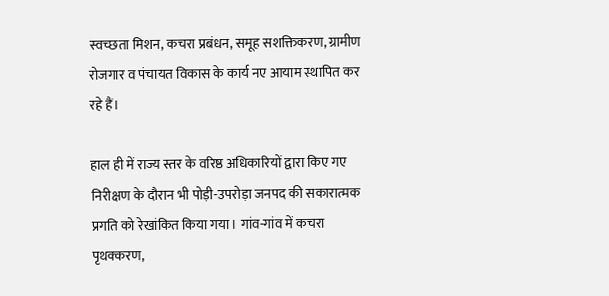स्वच्छता मिशन, कचरा प्रबंधन, समूह सशक्तिकरण, ग्रामीण रोजगार व पंचायत विकास के कार्य नए आयाम स्थापित कर रहे हैं।

हाल ही में राज्य स्तर के वरिष्ठ अधिकारियों द्वारा किए गए निरीक्षण के दौरान भी पोड़ी-उपरोड़ा जनपद की सकारात्मक प्रगति को रेखांकित किया गया। गांव-गांव में कचरा पृथक्करण,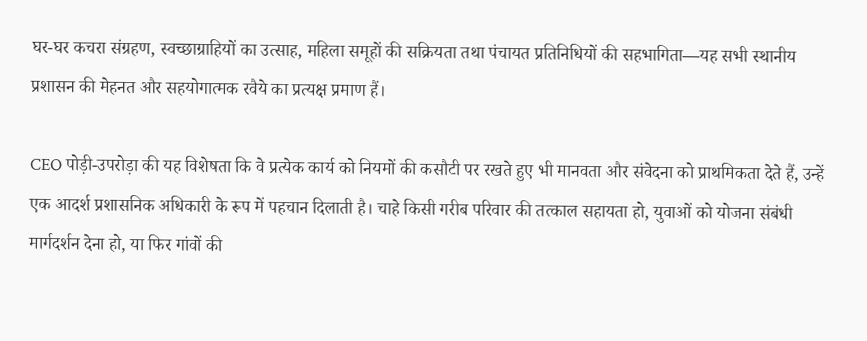घर-घर कचरा संग्रहण, स्वच्छाग्राहियों का उत्साह, महिला समूहों की सक्रियता तथा पंचायत प्रतिनिधियों की सहभागिता—यह सभी स्थानीय प्रशासन की मेहनत और सहयोगात्मक रवैये का प्रत्यक्ष प्रमाण हैं।

CEO पोड़ी-उपरोड़ा की यह विशेषता कि वे प्रत्येक कार्य को नियमों की कसौटी पर रखते हुए भी मानवता और संवेदना को प्राथमिकता देते हैं, उन्हें एक आदर्श प्रशासनिक अधिकारी के रूप में पहचान दिलाती है। चाहे किसी गरीब परिवार की तत्काल सहायता हो, युवाओं को योजना संबंधी मार्गदर्शन देना हो, या फिर गांवों की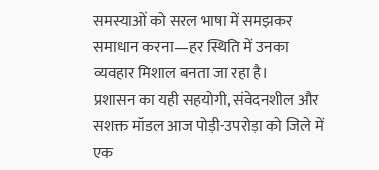समस्याओं को सरल भाषा में समझकर समाधान करना—हर स्थिति में उनका व्यवहार मिशाल बनता जा रहा है।
प्रशासन का यही सहयोगी, संवेदनशील और सशक्त मॉडल आज पोड़ी-उपरोड़ा को जिले में एक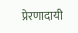प्रेरणादायी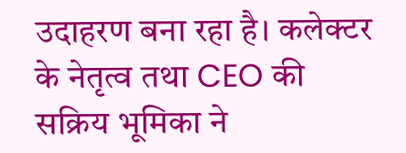उदाहरण बना रहा है। कलेक्टर के नेतृत्व तथा CEO की सक्रिय भूमिका ने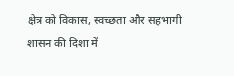क्षेत्र को विकास, स्वच्छता और सहभागी शासन की दिशा में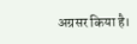अग्रसर किया है।